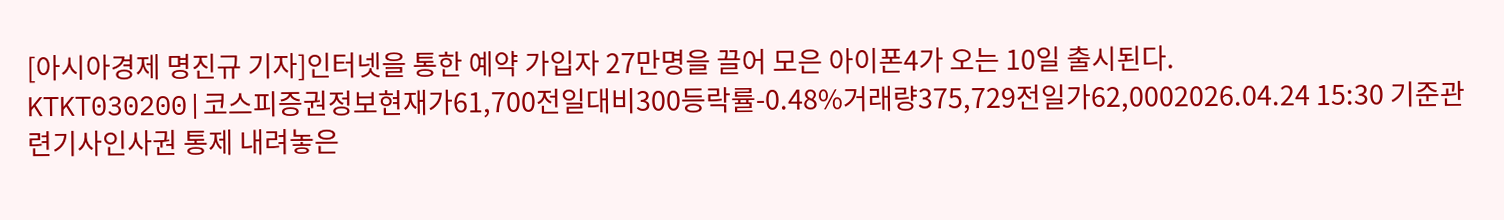[아시아경제 명진규 기자]인터넷을 통한 예약 가입자 27만명을 끌어 모은 아이폰4가 오는 10일 출시된다.
KTKT030200|코스피증권정보현재가61,700전일대비300등락률-0.48%거래량375,729전일가62,0002026.04.24 15:30 기준관련기사인사권 통제 내려놓은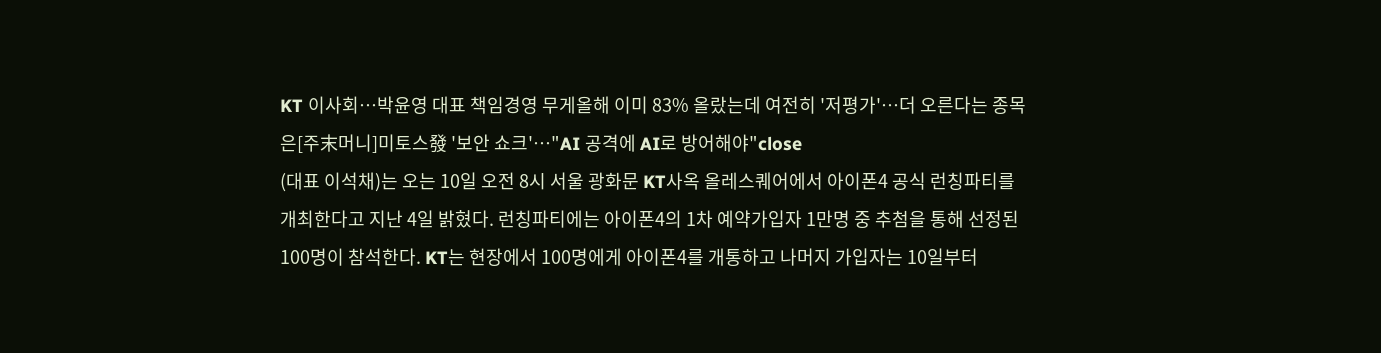KT 이사회…박윤영 대표 책임경영 무게올해 이미 83% 올랐는데 여전히 '저평가'…더 오른다는 종목은[주末머니]미토스發 '보안 쇼크'…"AI 공격에 AI로 방어해야"close
(대표 이석채)는 오는 10일 오전 8시 서울 광화문 KT사옥 올레스퀘어에서 아이폰4 공식 런칭파티를 개최한다고 지난 4일 밝혔다. 런칭파티에는 아이폰4의 1차 예약가입자 1만명 중 추첨을 통해 선정된 100명이 참석한다. KT는 현장에서 100명에게 아이폰4를 개통하고 나머지 가입자는 10일부터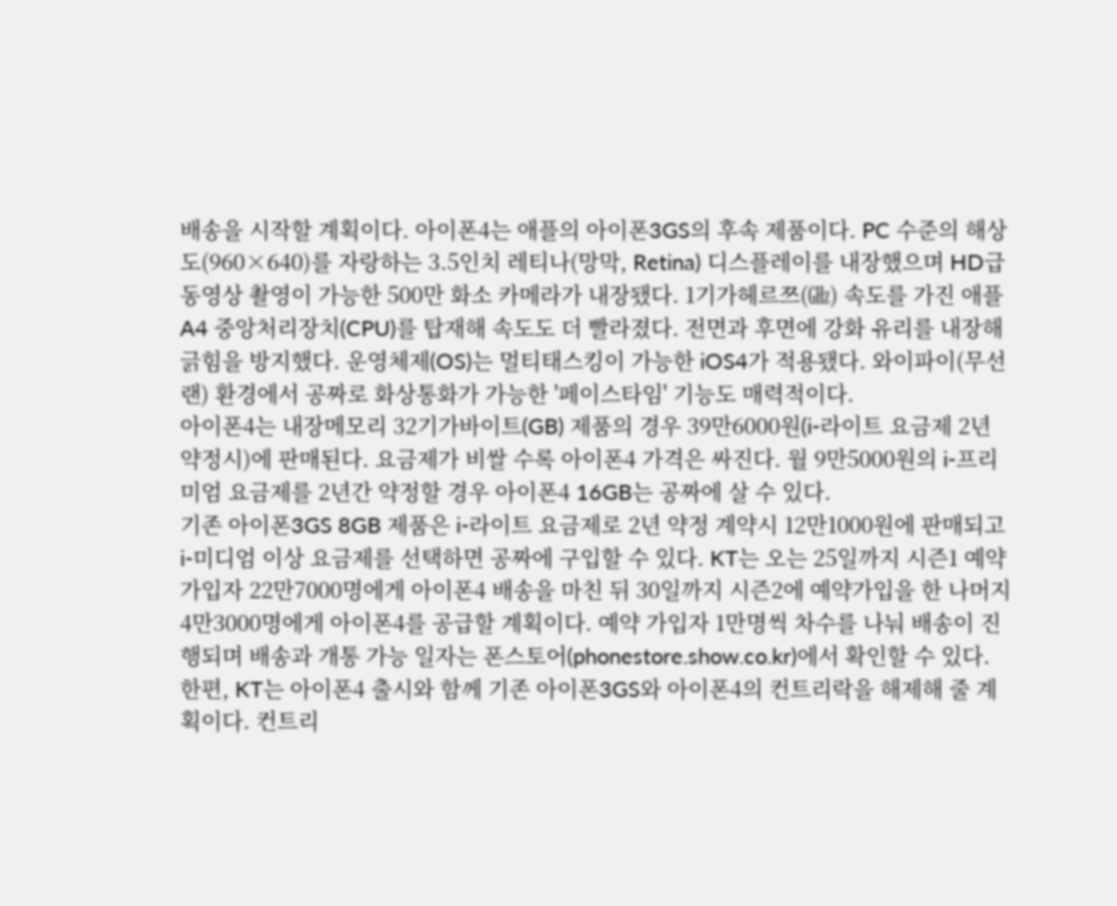배송을 시작할 계획이다. 아이폰4는 애플의 아이폰3GS의 후속 제품이다. PC 수준의 해상도(960×640)를 자랑하는 3.5인치 레티나(망막, Retina) 디스플레이를 내장했으며 HD급 동영상 촬영이 가능한 500만 화소 카메라가 내장됐다. 1기가헤르쯔(㎓) 속도를 가진 애플 A4 중앙처리장치(CPU)를 탑재해 속도도 더 빨라졌다. 전면과 후면에 강화 유리를 내장해 긁힘을 방지했다. 운영체제(OS)는 멀티태스킹이 가능한 iOS4가 적용됐다. 와이파이(무선랜) 환경에서 공짜로 화상통화가 가능한 '페이스타임' 기능도 매력적이다.
아이폰4는 내장메모리 32기가바이트(GB) 제품의 경우 39만6000원(i-라이트 요금제 2년 약정시)에 판매된다. 요금제가 비쌀 수록 아이폰4 가격은 싸진다. 월 9만5000원의 i-프리미엄 요금제를 2년간 약정할 경우 아이폰4 16GB는 공짜에 살 수 있다.
기존 아이폰3GS 8GB 제품은 i-라이트 요금제로 2년 약정 계약시 12만1000원에 판매되고 i-미디엄 이상 요금제를 선택하면 공짜에 구입할 수 있다. KT는 오는 25일까지 시즌1 예약 가입자 22만7000명에게 아이폰4 배송을 마친 뒤 30일까지 시즌2에 예약가입을 한 나머지 4만3000명에게 아이폰4를 공급할 계획이다. 예약 가입자 1만명씩 차수를 나눠 배송이 진행되며 배송과 개통 가능 일자는 폰스토어(phonestore.show.co.kr)에서 확인할 수 있다. 한편, KT는 아이폰4 출시와 함께 기존 아이폰3GS와 아이폰4의 컨트리락을 해제해 줄 계획이다. 컨트리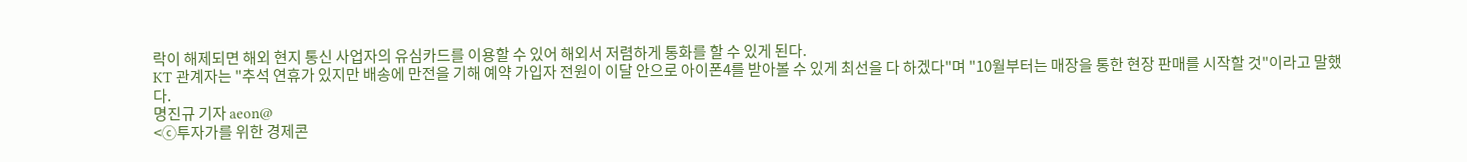락이 해제되면 해외 현지 통신 사업자의 유심카드를 이용할 수 있어 해외서 저렴하게 통화를 할 수 있게 된다.
KT 관계자는 "추석 연휴가 있지만 배송에 만전을 기해 예약 가입자 전원이 이달 안으로 아이폰4를 받아볼 수 있게 최선을 다 하겠다"며 "10월부터는 매장을 통한 현장 판매를 시작할 것"이라고 말했다.
명진규 기자 aeon@
<ⓒ투자가를 위한 경제콘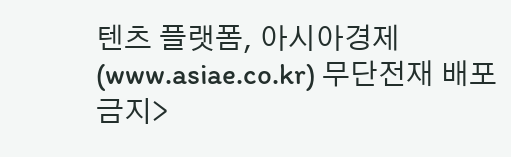텐츠 플랫폼, 아시아경제(www.asiae.co.kr) 무단전재 배포금지>